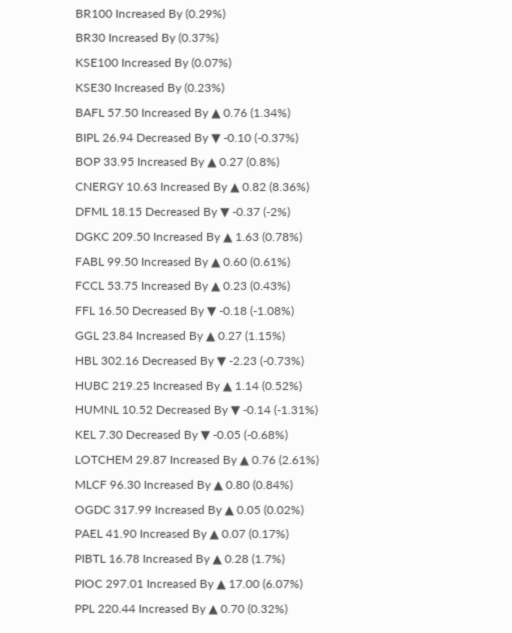BR100 Increased By (0.29%)
BR30 Increased By (0.37%)
KSE100 Increased By (0.07%)
KSE30 Increased By (0.23%)
BAFL 57.50 Increased By ▲ 0.76 (1.34%)
BIPL 26.94 Decreased By ▼ -0.10 (-0.37%)
BOP 33.95 Increased By ▲ 0.27 (0.8%)
CNERGY 10.63 Increased By ▲ 0.82 (8.36%)
DFML 18.15 Decreased By ▼ -0.37 (-2%)
DGKC 209.50 Increased By ▲ 1.63 (0.78%)
FABL 99.50 Increased By ▲ 0.60 (0.61%)
FCCL 53.75 Increased By ▲ 0.23 (0.43%)
FFL 16.50 Decreased By ▼ -0.18 (-1.08%)
GGL 23.84 Increased By ▲ 0.27 (1.15%)
HBL 302.16 Decreased By ▼ -2.23 (-0.73%)
HUBC 219.25 Increased By ▲ 1.14 (0.52%)
HUMNL 10.52 Decreased By ▼ -0.14 (-1.31%)
KEL 7.30 Decreased By ▼ -0.05 (-0.68%)
LOTCHEM 29.87 Increased By ▲ 0.76 (2.61%)
MLCF 96.30 Increased By ▲ 0.80 (0.84%)
OGDC 317.99 Increased By ▲ 0.05 (0.02%)
PAEL 41.90 Increased By ▲ 0.07 (0.17%)
PIBTL 16.78 Increased By ▲ 0.28 (1.7%)
PIOC 297.01 Increased By ▲ 17.00 (6.07%)
PPL 220.44 Increased By ▲ 0.70 (0.32%)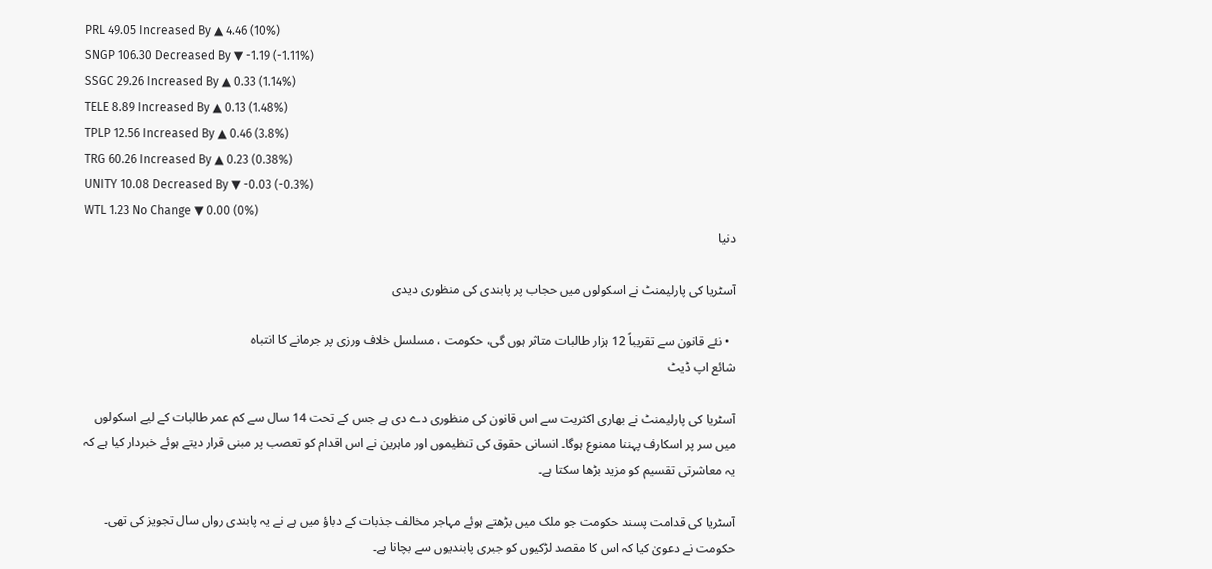PRL 49.05 Increased By ▲ 4.46 (10%)
SNGP 106.30 Decreased By ▼ -1.19 (-1.11%)
SSGC 29.26 Increased By ▲ 0.33 (1.14%)
TELE 8.89 Increased By ▲ 0.13 (1.48%)
TPLP 12.56 Increased By ▲ 0.46 (3.8%)
TRG 60.26 Increased By ▲ 0.23 (0.38%)
UNITY 10.08 Decreased By ▼ -0.03 (-0.3%)
WTL 1.23 No Change ▼ 0.00 (0%)
دنیا

آسٹریا کی پارلیمنٹ نے اسکولوں میں حجاب پر پابندی کی منظوری دیدی

  • نئے قانون سے تقریباً 12 ہزار طالبات متاثر ہوں گی، حکومت ، مسلسل خلاف ورزی پر جرمانے کا انتباہ
شائع اپ ڈیٹ

آسٹریا کی پارلیمنٹ نے بھاری اکثریت سے اس قانون کی منظوری دے دی ہے جس کے تحت 14 سال سے کم عمر طالبات کے لیے اسکولوں میں سر پر اسکارف پہننا ممنوع ہوگا۔ انسانی حقوق کی تنظیموں اور ماہرین نے اس اقدام کو تعصب پر مبنی قرار دیتے ہوئے خبردار کیا ہے کہ یہ معاشرتی تقسیم کو مزید بڑھا سکتا ہے۔

آسٹریا کی قدامت پسند حکومت جو ملک میں بڑھتے ہوئے مہاجر مخالف جذبات کے دباؤ میں ہے نے یہ پابندی رواں سال تجویز کی تھی۔ حکومت نے دعویٰ کیا کہ اس کا مقصد لڑکیوں کو جبری پابندیوں سے بچانا ہے۔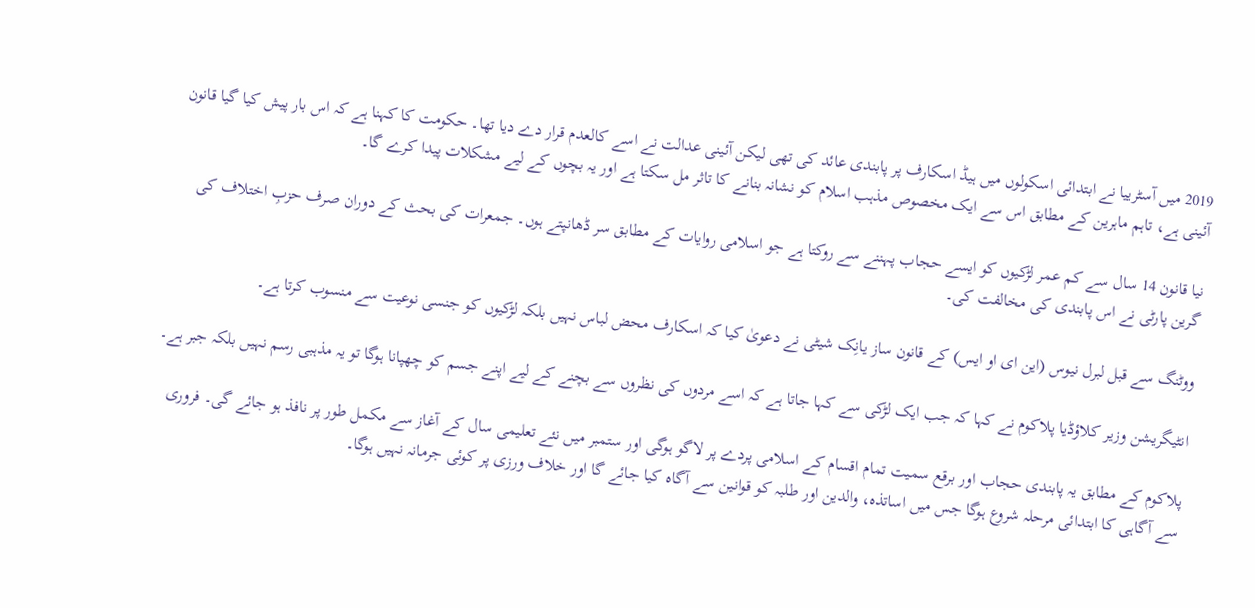2019 میں آسٹرییا نے ابتدائی اسکولوں میں ہیڈ اسکارف پر پابندی عائد کی تھی لیکن آئینی عدالت نے اسے کالعدم قرار دے دیا تھا۔ حکومت کا کہنا ہے کہ اس بار پیش کیا گیا قانون آئینی ہے، تاہم ماہرین کے مطابق اس سے ایک مخصوص مذہب اسلام کو نشانہ بنانے کا تاثر مل سکتا ہے اور یہ بچوں کے لیے مشکلات پیدا کرے گا۔

نیا قانون 14 سال سے کم عمر لڑکیوں کو ایسے حجاب پہننے سے روکتا ہے جو اسلامی روایات کے مطابق سر ڈھانپتے ہوں۔ جمعرات کی بحث کے دوران صرف حزبِ اختلاف کی گرین پارٹی نے اس پابندی کی مخالفت کی۔

ووٹنگ سے قبل لبرل نیوس (این ای او ایس) کے قانون ساز یانِک شیٹی نے دعویٰ کیا کہ اسکارف محض لباس نہیں بلکہ لڑکیوں کو جنسی نوعیت سے منسوب کرتا ہے۔

انٹیگریشن وزیر کلاؤڈیا پلاکوم نے کہا کہ جب ایک لڑکی سے کہا جاتا ہے کہ اسے مردوں کی نظروں سے بچنے کے لیے اپنے جسم کو چھپانا ہوگا تو یہ مذہبی رسم نہیں بلکہ جبر ہے۔

پلاکوم کے مطابق یہ پابندی حجاب اور برقع سمیت تمام اقسام کے اسلامی پردے پر لاگو ہوگی اور ستمبر میں نئے تعلیمی سال کے آغاز سے مکمل طور پر نافذ ہو جائے گی۔ فروری سے آگاہی کا ابتدائی مرحلہ شروع ہوگا جس میں اساتذہ، والدین اور طلبہ کو قوانین سے آگاہ کیا جائے گا اور خلاف ورزی پر کوئی جرمانہ نہیں ہوگا۔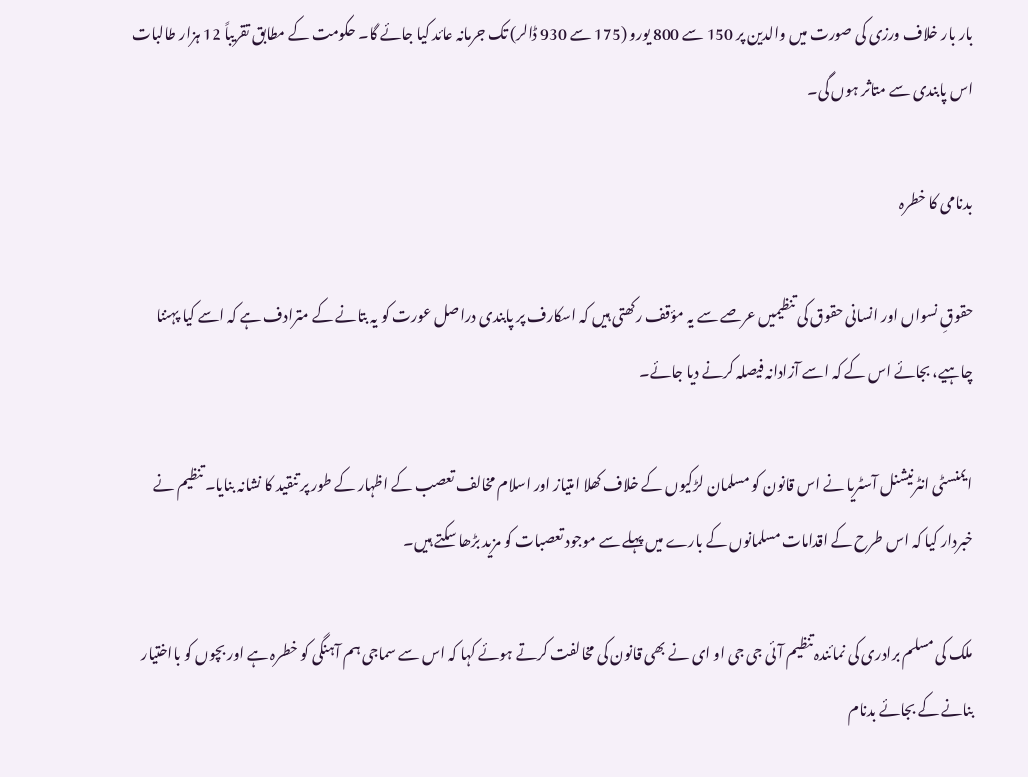بار بار خلاف ورزی کی صورت میں والدین پر 150 سے 800 یورو (175 سے 930 ڈالر) تک جرمانہ عائد کیا جائے گا۔ حکومت کے مطابق تقریباً 12 ہزار طالبات اس پابندی سے متاثر ہوں گی۔

بدنامی کا خطرہ

حقوقِ نسواں اور انسانی حقوق کی تنظیمیں عرصے سے یہ مؤقف رکھتی ہیں کہ اسکارف پر پابندی دراصل عورت کو یہ بتانے کے مترادف ہے کہ اسے کیا پہننا چاہیے، بجائے اس کے کہ اسے آزادانہ فیصلہ کرنے دیا جائے۔

ایمنسٹی انٹرنیشنل آسٹریا نے اس قانون کو مسلمان لڑکیوں کے خلاف کھلا امتیاز اور اسلام مخالف تعصب کے اظہار کے طور پر تنقید کا نشانہ بنایا۔ تنظیم نے خبردار کیا کہ اس طرح کے اقدامات مسلمانوں کے بارے میں پہلے سے موجود تعصبات کو مزید بڑھا سکتے ہیں۔

ملک کی مسلم برادری کی نمائندہ تنظیم آئی جی جی او ای نے بھی قانون کی مخالفت کرتے ہوئے کہا کہ اس سے سماجی ہم آہنگی کو خطرہ ہے اور بچوں کو بااختیار بنانے کے بجائے بدنام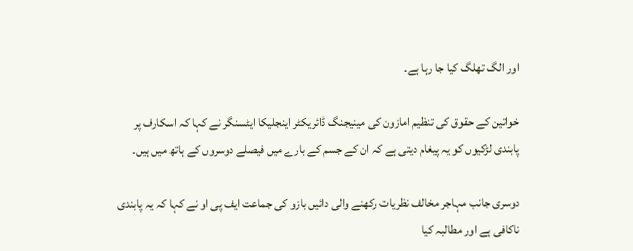اور الگ تھلگ کیا جا رہا ہے۔

خواتین کے حقوق کی تنظیم امازون کی مینیجنگ ڈائریکٹر اینجلیکا ایٹسنگر نے کہا کہ اسکارف پر پابندی لڑکیوں کو یہ پیغام دیتی ہے کہ ان کے جسم کے بارے میں فیصلے دوسروں کے ہاتھ میں ہیں۔

دوسری جانب مہاجر مخالف نظریات رکھنے والی دائیں بازو کی جماعت ایف پی او نے کہا کہ یہ پابندی ناکافی ہے اور مطالبہ کیا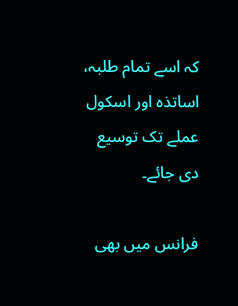کہ اسے تمام طلبہ، اساتذہ اور اسکول عملے تک توسیع دی جائے۔

فرانس میں بھی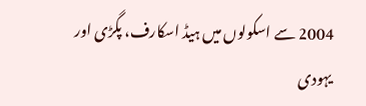2004 سے اسکولوں میں ہیڈ اسکارف، پگڑی اور یہودی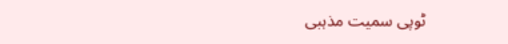ٹوپی سمیت مذہبی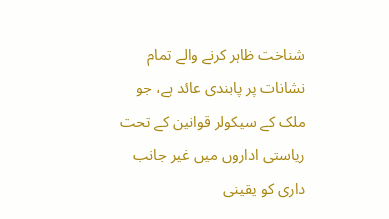شناخت ظاہر کرنے والے تمام نشانات پر پابندی عائد ہے، جو ملک کے سیکولر قوانین کے تحت ریاستی اداروں میں غیر جانب داری کو یقینی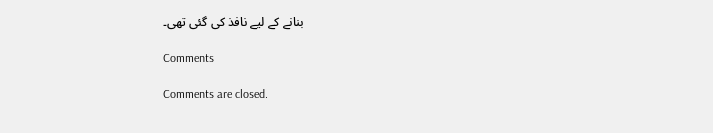بنانے کے لیے نافذ کی گئی تھی۔

Comments

Comments are closed.